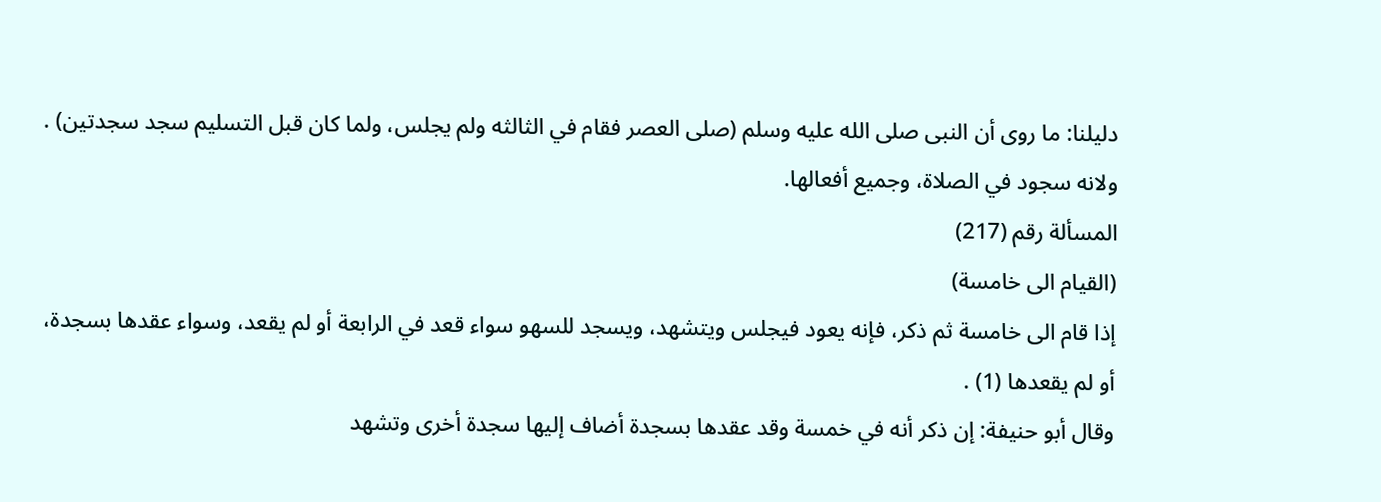دليلنا: ما روى أن النبى صلى الله عليه وسلم (صلى العصر فقام في الثالثه ولم يجلس، ولما كان قبل التسليم سجد سجدتين) .
ولانه سجود في الصلاة، وجميع أفعالها.
المسألة رقم (217)
(القيام الى خامسة)
إذا قام الى خامسة ثم ذكر، فإنه يعود فيجلس ويتشهد، ويسجد للسهو سواء قعد في الرابعة أو لم يقعد، وسواء عقدها بسجدة، أو لم يقعدها (1) .
وقال أبو حنيفة: إن ذكر أنه في خمسة وقد عقدها بسجدة أضاف إليها سجدة أخرى وتشهد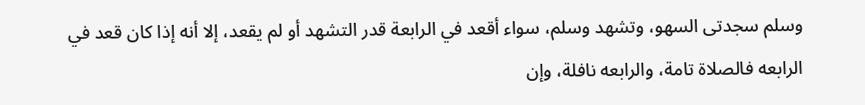وسلم سجدتى السهو، وتشهد وسلم، سواء أقعد في الرابعة قدر التشهد أو لم يقعد، إلا أنه إذا كان قعد في الرابعه فالصلاة تامة، والرابعه نافلة، وإن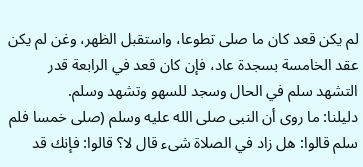لم يكن قعد كان ما صلى تطوعا، واستقبل الظهر، وغن لم يكن عقد الخامسة بسجدة عاد، فإن كان قعد في الرابعة قدر التشهد سلم في الحال وسجد للسهو وتشهد وسلم.
دليلنا: ما روى أن النبى صلى الله عليه وسلم (صلى خمسا فلم سلم قالوا: هل زاد في الصلاة شىء قال لا؟ قالوا: فإنك قد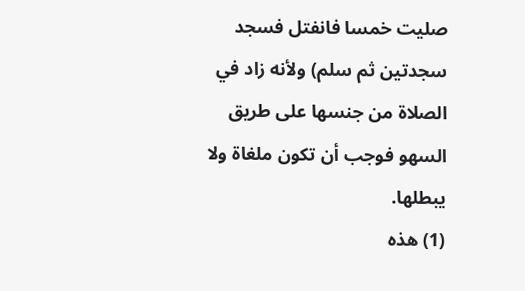صليت خمسا فانفتل فسجد سجدتين ثم سلم) ولأنه زاد في الصلاة من جنسها على طريق السهو فوجب أن تكون ملغاة ولا يبطلها.
(1) هذه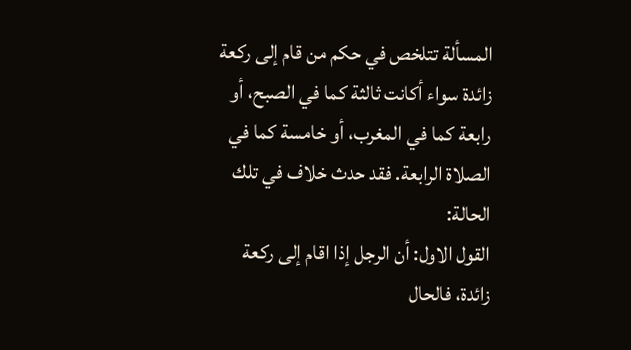المسألة تتلخص في حكم من قام إلى ركعة زائدة سواء أكانت ثالثة كما في الصبح، أو رابعة كما في المغرب، أو خامسة كما في الصلاة الرابعة. فقد حدث خلاف في تلك الحالة:
القول الاول: أن الرجل إذا اقام إلى ركعة زائدة، فالحال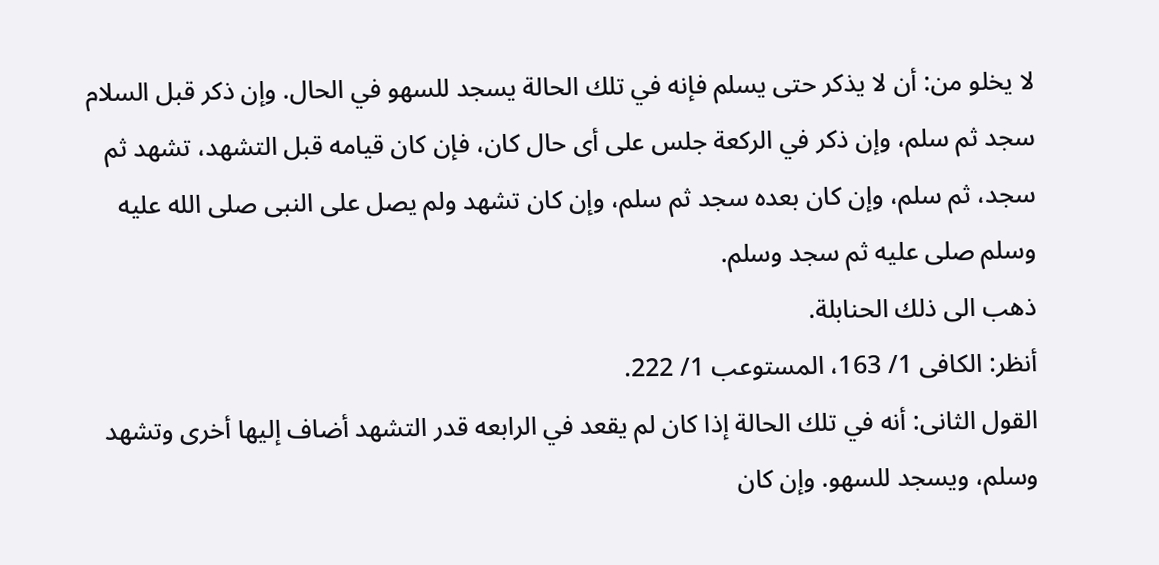لا يخلو من: أن لا يذكر حتى يسلم فإنه في تلك الحالة يسجد للسهو في الحال. وإن ذكر قبل السلام سجد ثم سلم، وإن ذكر في الركعة جلس على أى حال كان، فإن كان قيامه قبل التشهد، تشهد ثم سجد، ثم سلم، وإن كان بعده سجد ثم سلم، وإن كان تشهد ولم يصل على النبى صلى الله عليه وسلم صلى عليه ثم سجد وسلم.
ذهب الى ذلك الحنابلة.
أنظر: الكافى 1/ 163، المستوعب 1/ 222.
القول الثانى: أنه في تلك الحالة إذا كان لم يقعد في الرابعه قدر التشهد أضاف إليها أخرى وتشهد وسلم، ويسجد للسهو. وإن كان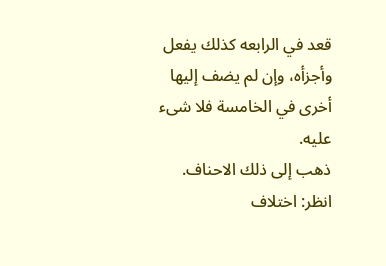قعد في الرابعه كذلك يفعل وأجزأه، وإن لم يضف إليها أخرى في الخامسة فلا شىء عليه.
ذهب إلى ذلك الاحناف.
انظر: اختلاف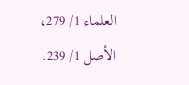العلماء 1/ 279، الأصل 1/ 239.